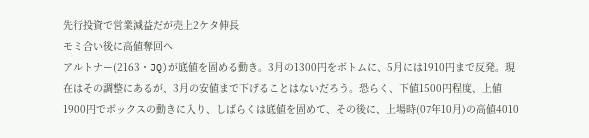先行投資で営業減益だが売上2ケタ伸長
モミ合い後に高値奪回へ
アルトナー(2163・JQ)が底値を固める動き。3月の1300円をボトムに、5月には1910円まで反発。現在はその調整にあるが、3月の安値まで下げることはないだろう。恐らく、下値1500円程度、上値1900円でボックスの動きに入り、しばらくは底値を固めて、その後に、上場時(07年10月)の高値4010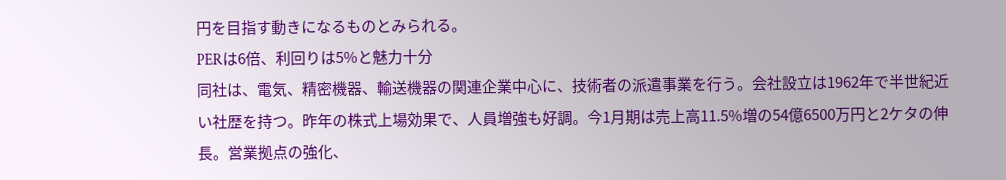円を目指す動きになるものとみられる。
PERは6倍、利回りは5%と魅力十分
同社は、電気、精密機器、輸送機器の関連企業中心に、技術者の派遣事業を行う。会社設立は1962年で半世紀近い社歴を持つ。昨年の株式上場効果で、人員増強も好調。今1月期は売上高11.5%増の54億6500万円と2ケタの伸長。営業拠点の強化、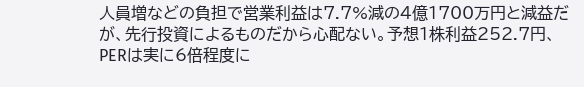人員増などの負担で営業利益は7.7%減の4億1700万円と減益だが、先行投資によるものだから心配ない。予想1株利益252.7円、PERは実に6倍程度に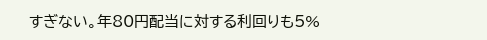すぎない。年80円配当に対する利回りも5%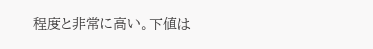程度と非常に高い。下値は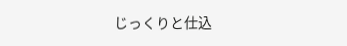じっくりと仕込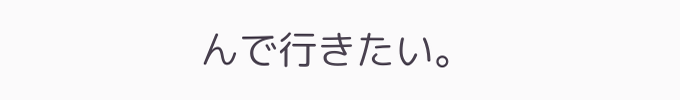んで行きたい。